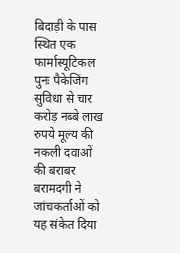बिदाड़ी के पास स्थित एक फार्मास्यूटिकल पुनः पैकेजिंग सुविधा से चार करोड़ नब्बे लाख रुपये मूल्य की नकली दवाओं की बराबर बरामदगी ने जांचकर्ताओं को यह संकेत दिया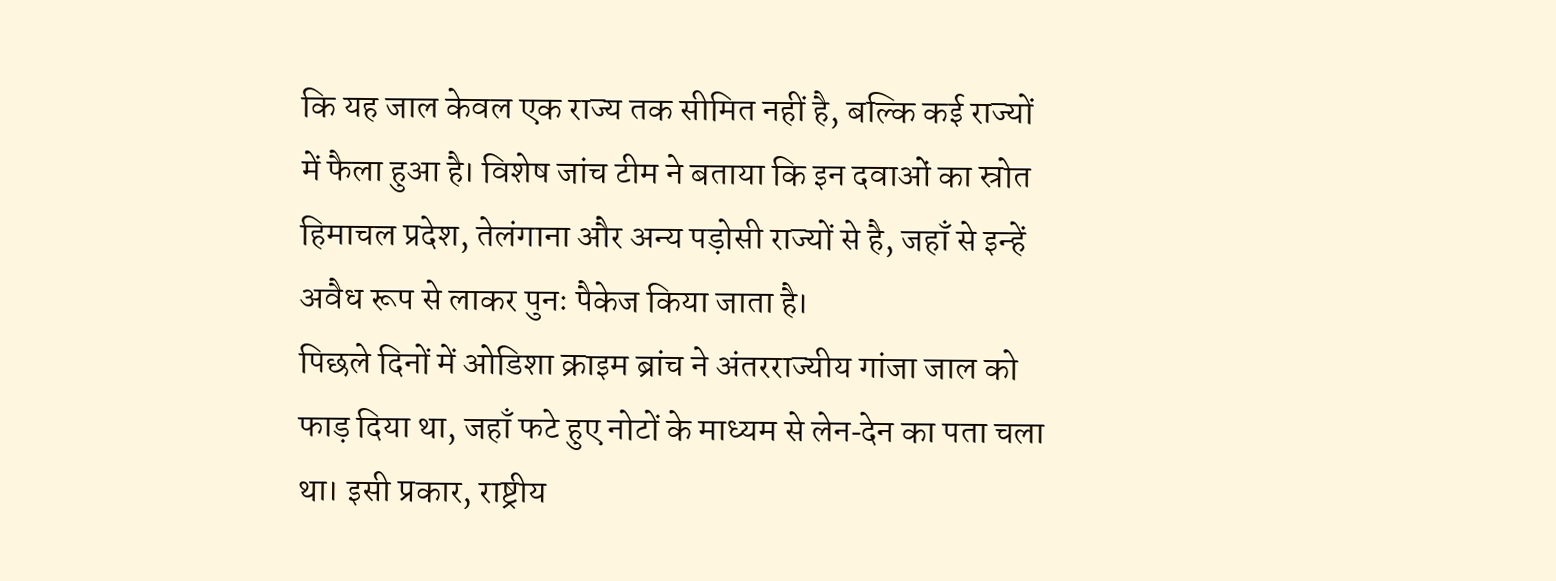कि यह जाल केवल एक राज्य तक सीमित नहीं है, बल्कि कई राज्यों में फैला हुआ है। विशेष जांच टीम ने बताया कि इन दवाओं का स्रोत हिमाचल प्रदेश, तेलंगाना और अन्य पड़ोसी राज्यों से है, जहाँ से इन्हें अवैध रूप से लाकर पुनः पैकेज किया जाता है।
पिछले दिनों में ओडिशा क्राइम ब्रांच ने अंतरराज्यीय गांजा जाल को फाड़ दिया था, जहाँ फटे हुए नोटों के माध्यम से लेन‑देन का पता चला था। इसी प्रकार, राष्ट्रीय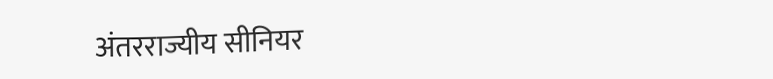अंतरराज्यीय सीनियर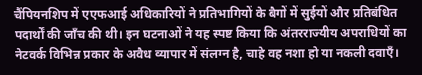चैंपियनशिप में एएफआई अधिकारियों ने प्रतिभागियों के बैगों में सुईयों और प्रतिबंधित पदार्थों की जाँच की थी। इन घटनाओं ने यह स्पष्ट किया कि अंतरराज्यीय अपराधियों का नेटवर्क विभिन्न प्रकार के अवैध व्यापार में संलग्न है, चाहे वह नशा हो या नकली दवाएँ।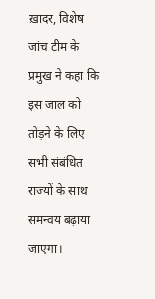ख़ादर, विशेष जांच टीम के प्रमुख ने कहा कि इस जाल को तोड़ने के लिए सभी संबंधित राज्यों के साथ समन्वय बढ़ाया जाएगा।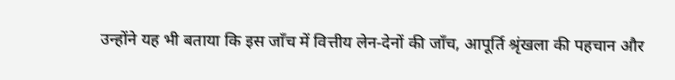उन्होंने यह भी बताया कि इस जाँच में वित्तीय लेन‑देनों की जाँच, आपूर्ति श्रृंखला की पहचान और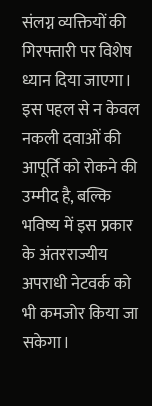संलग्न व्यक्तियों की गिरफ्तारी पर विशेष ध्यान दिया जाएगा। इस पहल से न केवल नकली दवाओं की आपूर्ति को रोकने की उम्मीद है, बल्कि भविष्य में इस प्रकार के अंतरराज्यीय अपराधी नेटवर्क को भी कमजोर किया जा सकेगा।